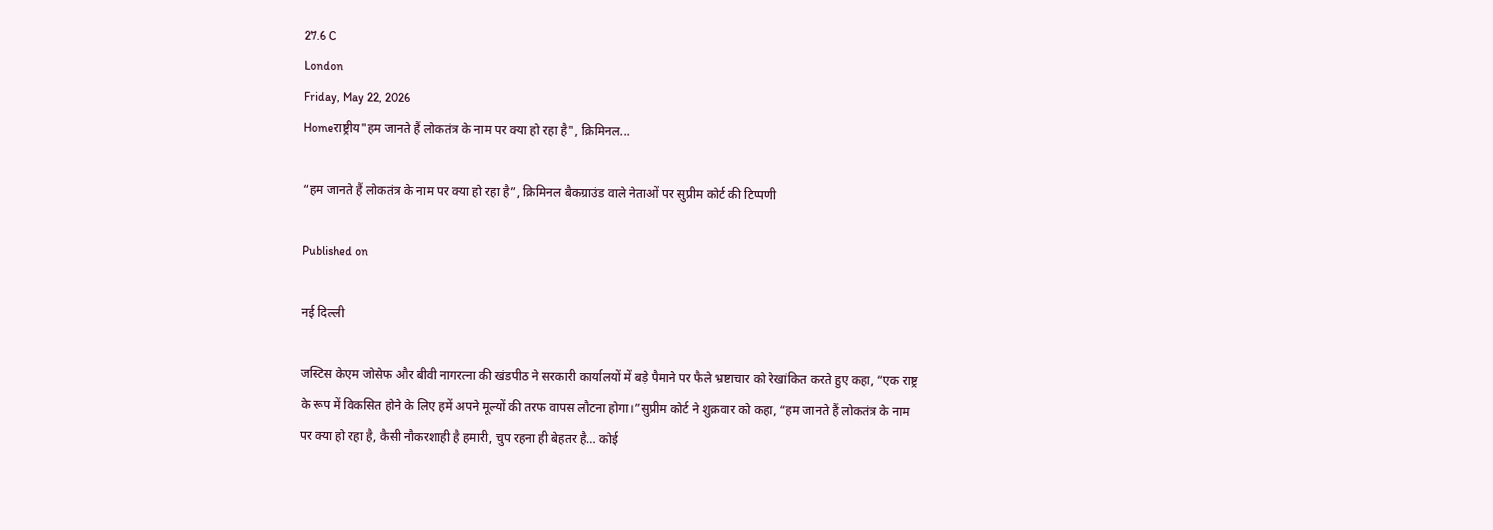27.6 C
London
Friday, May 22, 2026
Homeराष्ट्रीय"हम जानते हैं लोकतंत्र के नाम पर क्या हो रहा है", क्रिमिनल...

“हम जानते हैं लोकतंत्र के नाम पर क्या हो रहा है”, क्रिमिनल बैकग्राउंड वाले नेताओं पर सुप्रीम कोर्ट की टिप्पणी

Published on

नई दिल्ली

जस्टिस केएम जोसेफ और बीवी नागरत्ना की खंडपीठ ने सरकारी कार्यालयों में बड़े पैमाने पर फैले भ्रष्टाचार को रेखांकित करते हुए कहा, “एक राष्ट्र के रूप में विकसित होने के लिए हमें अपने मूल्यों की तरफ वापस लौटना होगा।”सुप्रीम कोर्ट ने शुक्रवार को कहा, “हम जानते हैं लोकतंत्र के नाम पर क्या हो रहा है, कैसी नौकरशाही है हमारी, चुप रहना ही बेहतर है… कोई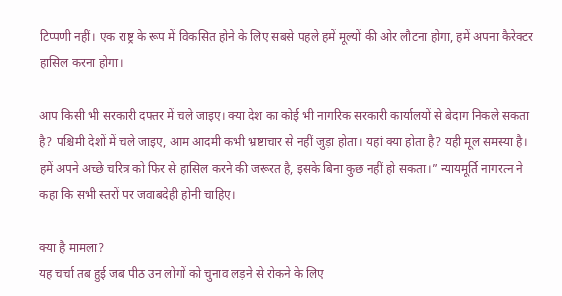टिप्पणी नहीं। एक राष्ट्र के रूप में विकसित होने के लिए सबसे पहले हमें मूल्यों की ओर लौटना होगा, हमें अपना कैरेक्टर हासिल करना होगा।

आप किसी भी सरकारी दफ्तर में चले जाइए। क्या देश का कोई भी नागरिक सरकारी कार्यालयों से बेदाग निकले सकता है? पश्चिमी देशों में चले जाइए, आम आदमी कभी भ्रष्टाचार से नहीं जुड़ा होता। यहां क्या होता है? यही मूल समस्या है। हमें अपने अच्छे चरित्र को फिर से हासिल करने की जरूरत है, इसके बिना कुछ नहीं हो सकता।” न्यायमूर्ति नागरत्न ने कहा कि सभी स्तरों पर जवाबदेही होनी चाहिए।

क्या है मामला?
यह चर्चा तब हुई जब पीठ उन लोगों को चुनाव लड़ने से रोकने के लिए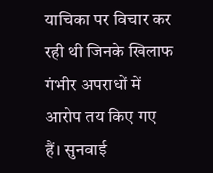याचिका पर विचार कर रही थी जिनके खिलाफ गंभीर अपराधों में आरोप तय किए गए हैं। सुनवाई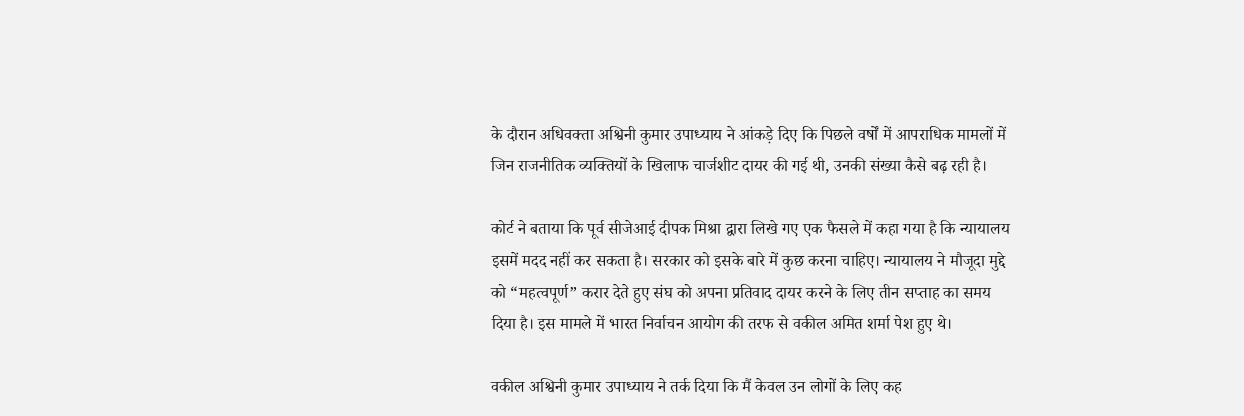के दौरान अधिवक्ता अश्विनी कुमार उपाध्याय ने आंकड़े दिए कि पिछले वर्षों में आपराधिक मामलों में जिन राजनीतिक व्यक्तियों के खिलाफ चार्जशीट दायर की गई थी, उनकी संख्या कैसे बढ़ रही है।

कोर्ट ने बताया कि पूर्व सीजेआई दीपक मिश्रा द्वारा लिखे गए एक फैसले में कहा गया है कि न्यायालय इसमें मदद नहीं कर सकता है। सरकार को इसके बारे में कुछ करना चाहिए। न्यायालय ने मौजूदा मुद्दे को “महत्वपूर्ण” करार देते हुए संघ को अपना प्रतिवाद दायर करने के लिए तीन सप्ताह का समय दिया है। इस मामले में भारत निर्वाचन आयोग की तरफ से वकील अमित शर्मा पेश हुए थे।

वकील अश्विनी कुमार उपाध्याय ने तर्क दिया कि मैं केवल उन लोगों के लिए कह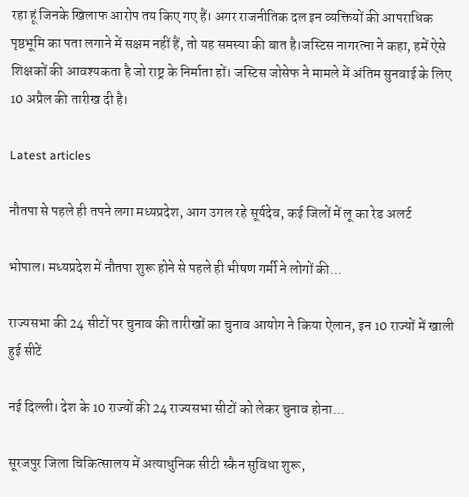रहा हूं जिनके खिलाफ आरोप तय किए गए हैं। अगर राजनीतिक दल इन व्यक्तियों की आपराधिक पृष्ठभूमि का पता लगाने में सक्षम नहीं हैं, तो यह समस्या की बात है।जस्टिस नागरत्ना ने कहा, हमें ऐसे शिक्षकों की आवश्यकता है जो राष्ट्र के निर्माता हों। जस्टिस जोसेफ ने मामले में अंतिम सुनवाई के लिए 10 अप्रैल की तारीख दी है।

Latest articles

नौतपा से पहले ही तपने लगा मध्यप्रदेश, आग उगल रहे सूर्यदेव, कई जिलों में लू का रेड अलर्ट

भोपाल। मध्यप्रदेश में नौतपा शुरू होने से पहले ही भीषण गर्मी ने लोगों की...

राज्यसभा की 24 सीटों पर चुनाव की तारीखों का चुनाव आयोग ने किया ऐलान, इन 10 राज्यों में खाली हुई सीटें

नई दिल्ली। देश के 10 राज्यों की 24 राज्यसभा सीटों को लेकर चुनाव होना...

सूरजपुर जिला चिकित्सालय में अत्याधुनिक सीटी स्कैन सुविधा शुरू,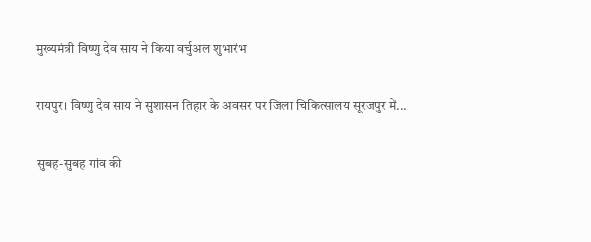मुख्यमंत्री विष्णु देव साय ने किया वर्चुअल शुभारंभ

रायपुर। विष्णु देव साय ने सुशासन तिहार के अवसर पर जिला चिकित्सालय सूरजपुर में...

सुबह-सुबह गांव की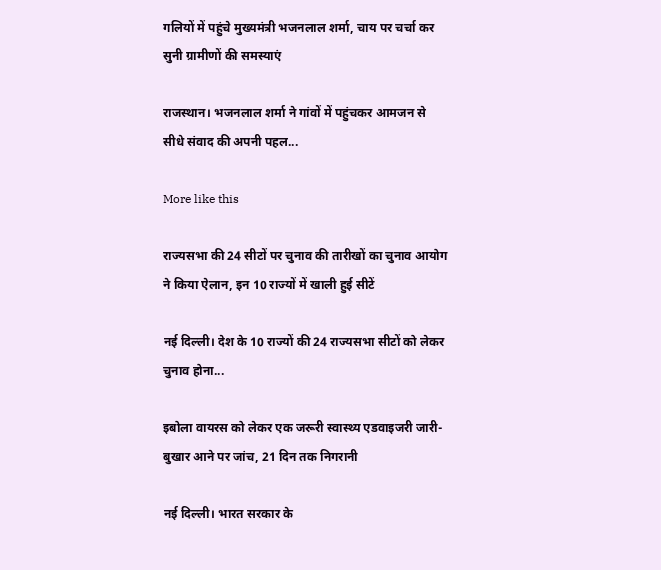गलियों में पहुंचे मुख्यमंत्री भजनलाल शर्मा, चाय पर चर्चा कर सुनी ग्रामीणों की समस्याएं

राजस्थान। भजनलाल शर्मा ने गांवों में पहुंचकर आमजन से सीधे संवाद की अपनी पहल...

More like this

राज्यसभा की 24 सीटों पर चुनाव की तारीखों का चुनाव आयोग ने किया ऐलान, इन 10 राज्यों में खाली हुई सीटें

नई दिल्ली। देश के 10 राज्यों की 24 राज्यसभा सीटों को लेकर चुनाव होना...

इबोला वायरस को लेकर एक जरूरी स्वास्थ्य एडवाइजरी जारी- बुखार आने पर जांच, 21 दिन तक निगरानी

नई दिल्ली। भारत सरकार के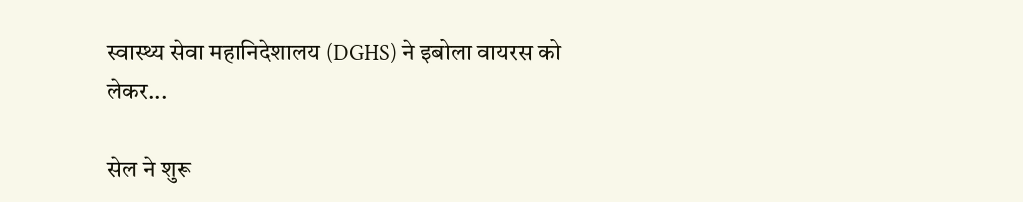स्वास्थ्य सेवा महानिदेशालय (DGHS) ने इबोला वायरस को लेकर...

सेल ने शुरू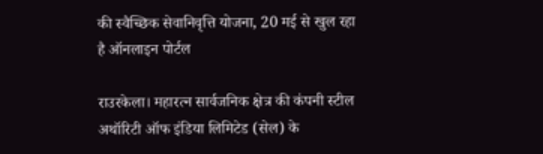की स्वैच्छिक सेवानिवृत्ति योजना, 20 मई से खुल रहा है ऑनलाइन पोर्टल

राउरकेला। महारत्न सार्वजनिक क्षेत्र की कंपनी स्टील अथॉरिटी ऑफ इंडिया लिमिटेड (सेल) के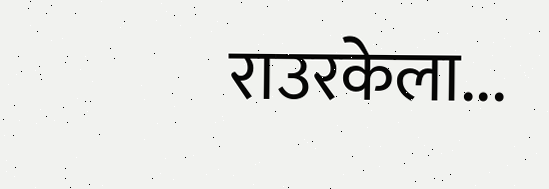राउरकेला...